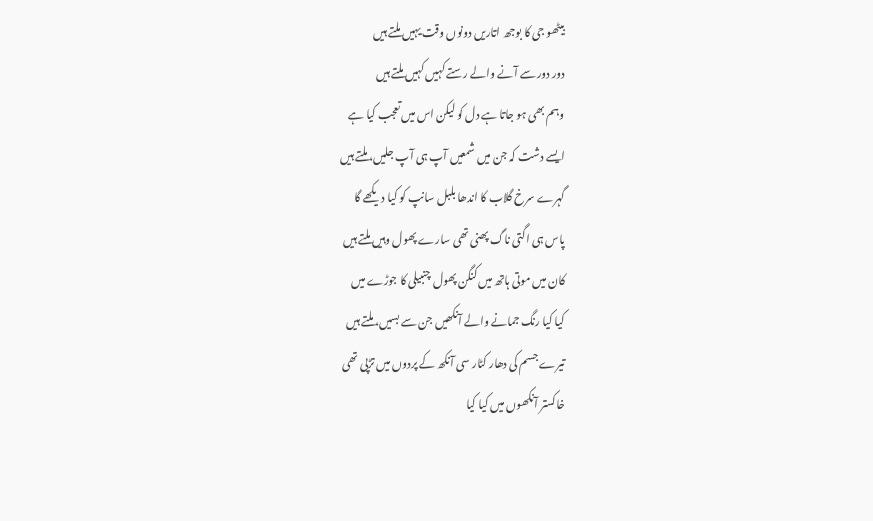بیٹھو جی کا بوجھ اتاریں دونوں وقت یہیں ملتے ہیں
دور دور سے آنے والے رستے کہیں کہیں ملتے ہیں
وہم بھی ہو جاتا ہے دل کو لیکن اس میں تعجب کیا ہے
ایسے دشت کہ جن میں شمعیں آپ ہی آپ جلیں، ملتے ہیں
گہرے سرخ گلاب کا اندھا بلبل سانپ کو کیا دیکھے گا
پاس ہی اگتی ناگ پھنی تھی سارے پھول وہیں ملتے ہیں
کان میں موتی ہاتھ میں کنگن پھول چنبیلی کا جوڑے میں
کیا کیا رنگ جمانے والے آنکھیں جن سے بسیں، ملتے ہیں
تیرے جسم کی دھار کٹار سی آنکھ کے پردوں میں تڑپی تھی
خاکستر آنکھوں میں کیا کیا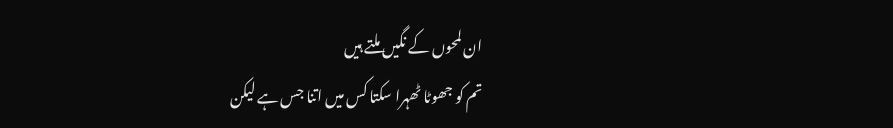ان لمحوں کے نگیں ملتے ہیں
تم کو جھوٹا ٹھہرا سکتا کس میں اتنا جس ہے لیکن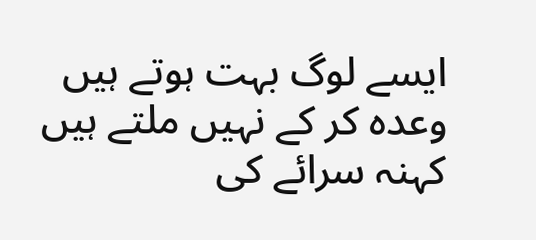ایسے لوگ بہت ہوتے ہیں وعدہ کر کے نہیں ملتے ہیں
کہنہ سرائے کی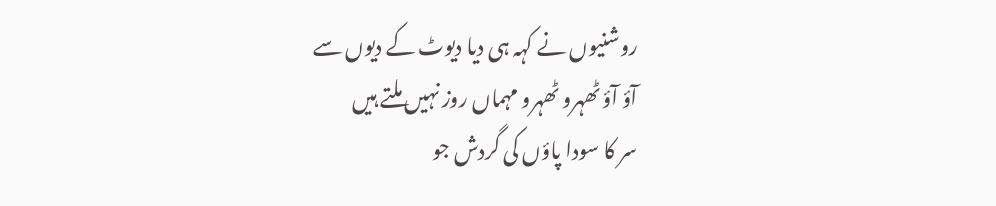روشنیوں نے کہہ ہی دیا دیوٹ کے دیوں سے
آؤ آؤ ٹھہرو ٹھہرو مہماں روز نہیں ملتے ہیں
سر کا سودا پاؤں کی گردش جو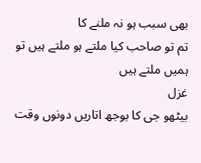بھی سبب ہو نہ ملنے کا
تم تو صاحب کیا ملتے ہو ملتے ہیں تو ہمیں ملتے ہیں
غزل
بیٹھو جی کا بوجھ اتاریں دونوں وقت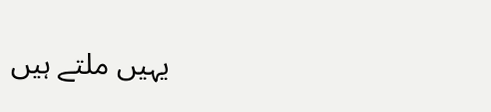یہیں ملتے ہیں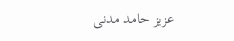عزیز حامد مدنی